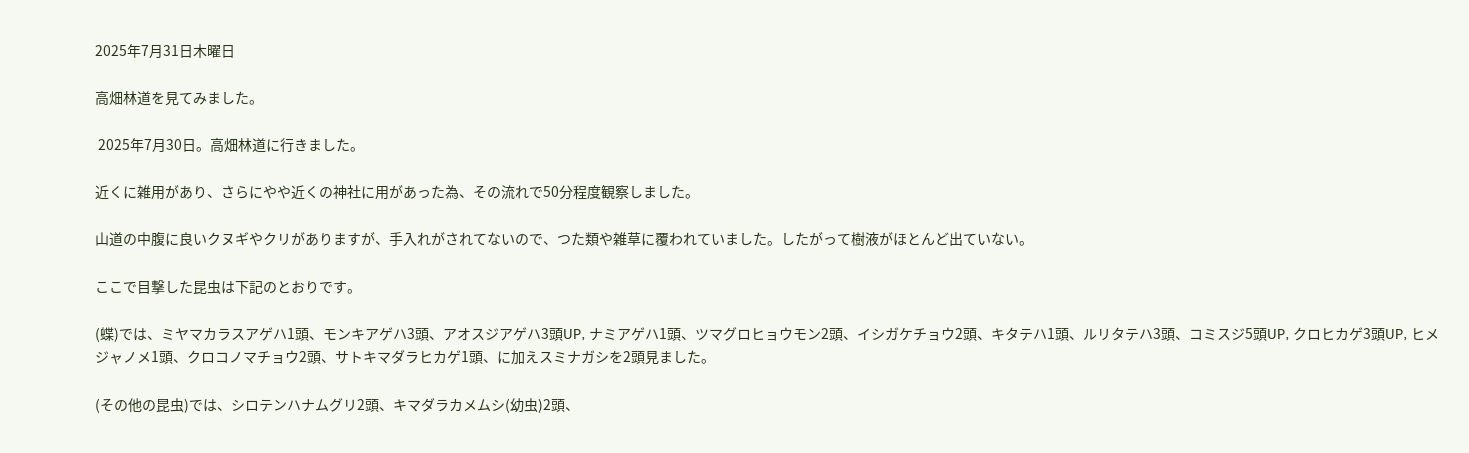2025年7月31日木曜日

高畑林道を見てみました。

 2025年7月30日。高畑林道に行きました。

近くに雑用があり、さらにやや近くの神社に用があった為、その流れで50分程度観察しました。

山道の中腹に良いクヌギやクリがありますが、手入れがされてないので、つた類や雑草に覆われていました。したがって樹液がほとんど出ていない。

ここで目撃した昆虫は下記のとおりです。

(蝶)では、ミヤマカラスアゲハ1頭、モンキアゲハ3頭、アオスジアゲハ3頭UP, ナミアゲハ1頭、ツマグロヒョウモン2頭、イシガケチョウ2頭、キタテハ1頭、ルリタテハ3頭、コミスジ5頭UP, クロヒカゲ3頭UP, ヒメジャノメ1頭、クロコノマチョウ2頭、サトキマダラヒカゲ1頭、に加えスミナガシを2頭見ました。

(その他の昆虫)では、シロテンハナムグリ2頭、キマダラカメムシ(幼虫)2頭、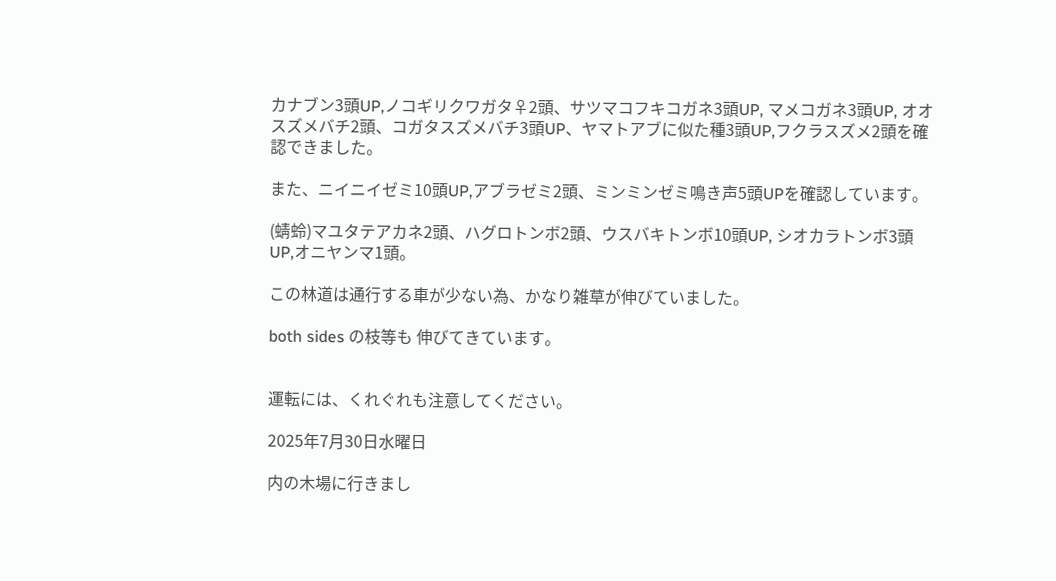カナブン3頭UP,ノコギリクワガタ♀2頭、サツマコフキコガネ3頭UP, マメコガネ3頭UP, オオスズメバチ2頭、コガタスズメバチ3頭UP、ヤマトアブに似た種3頭UP,フクラスズメ2頭を確認できました。

また、ニイニイゼミ10頭UP,アブラゼミ2頭、ミンミンゼミ鳴き声5頭UPを確認しています。

(蜻蛉)マユタテアカネ2頭、ハグロトンボ2頭、ウスバキトンボ10頭UP, シオカラトンボ3頭UP,オニヤンマ1頭。

この林道は通行する車が少ない為、かなり雑草が伸びていました。

both sides の枝等も 伸びてきています。


運転には、くれぐれも注意してください。

2025年7月30日水曜日

内の木場に行きまし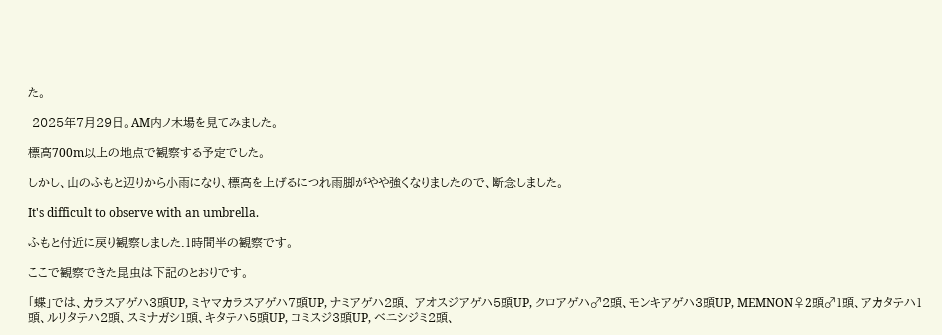た。

 2025年7月29日。AM内ノ木場を見てみました。

標高700m以上の地点で観察する予定でした。

しかし、山のふもと辺りから小雨になり、標高を上げるにつれ雨脚がやや強くなりましたので、断念しました。

It's difficult to observe with an umbrella.

ふもと付近に戻り観察しました.1時間半の観察です。

ここで観察できた昆虫は下記のとおりです。

「蝶」では、カラスアゲハ3頭UP, ミヤマカラスアゲハ7頭UP, ナミアゲハ2頭、 アオスジアゲハ5頭UP, クロアゲハ♂2頭、モンキアゲハ3頭UP, MEMNON♀2頭♂1頭、アカタテハ1頭、ルリタテハ2頭、スミナガシ1頭、キタテハ5頭UP, コミスジ3頭UP, ベニシジミ2頭、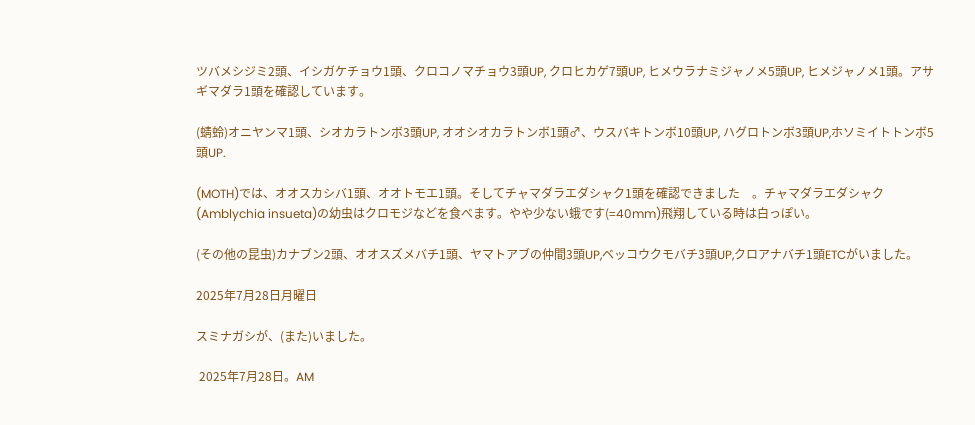ツバメシジミ2頭、イシガケチョウ1頭、クロコノマチョウ3頭UP, クロヒカゲ7頭UP, ヒメウラナミジャノメ5頭UP, ヒメジャノメ1頭。アサギマダラ1頭を確認しています。

(蜻蛉)オニヤンマ1頭、シオカラトンボ3頭UP, オオシオカラトンボ1頭♂、ウスバキトンボ10頭UP, ハグロトンボ3頭UP,ホソミイトトンボ5頭UP.

(MOTH)では、オオスカシバ1頭、オオトモエ1頭。そしてチャマダラエダシャク1頭を確認できました    。チャマダラエダシャク(Amblychia insueta)の幼虫はクロモジなどを食べます。やや少ない蛾です(=40mm)飛翔している時は白っぽい。

(その他の昆虫)カナブン2頭、オオスズメバチ1頭、ヤマトアブの仲間3頭UP,ベッコウクモバチ3頭UP,クロアナバチ1頭ETCがいました。

2025年7月28日月曜日

スミナガシが、(また)いました。

 2025年7月28日。AM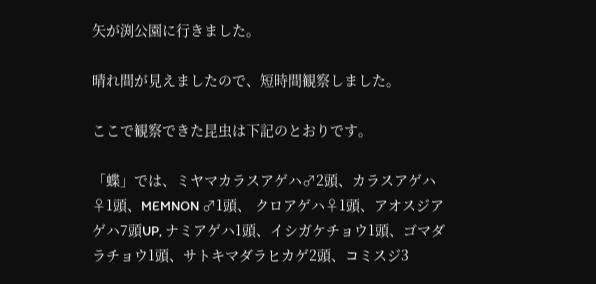矢が渕公園に行きました。

晴れ間が見えましたので、短時間観察しました。

ここで観察できた昆虫は下記のとおりです。

「蝶」では、ミヤマカラスアゲハ♂2頭、カラスアゲハ♀1頭、MEMNON ♂1頭、 クロアゲハ♀1頭、アオスジアゲハ7頭UP, ナミアゲハ1頭、イシガケチョウ1頭、ゴマダラチョウ1頭、サトキマダラヒカゲ2頭、コミスジ3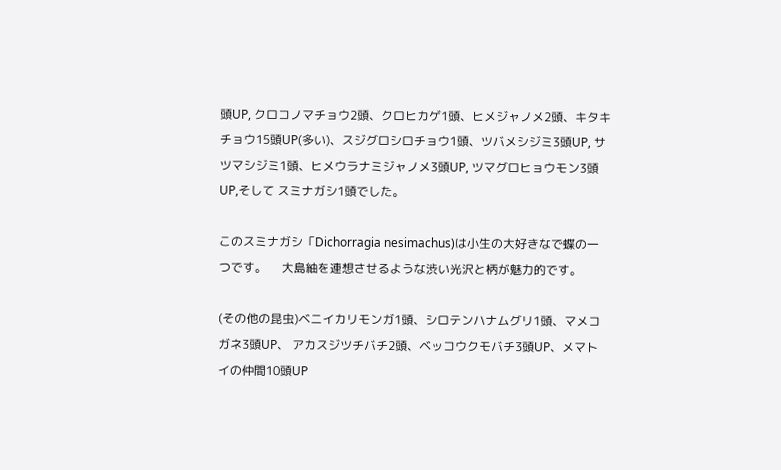頭UP, クロコノマチョウ2頭、クロヒカゲ1頭、ヒメジャノメ2頭、キタキチョウ15頭UP(多い)、スジグロシロチョウ1頭、ツバメシジミ3頭UP, サツマシジミ1頭、ヒメウラナミジャノメ3頭UP, ツマグロヒョウモン3頭UP,そして スミナガシ1頭でした。

このスミナガシ「Dichorragia nesimachus)は小生の大好きなで蝶の一つです。     大島紬を連想させるような渋い光沢と柄が魅力的です。

(その他の昆虫)ベニイカリモンガ1頭、シロテンハナムグリ1頭、マメコガネ3頭UP、 アカスジツチバチ2頭、ベッコウクモバチ3頭UP、メマトイの仲間10頭UP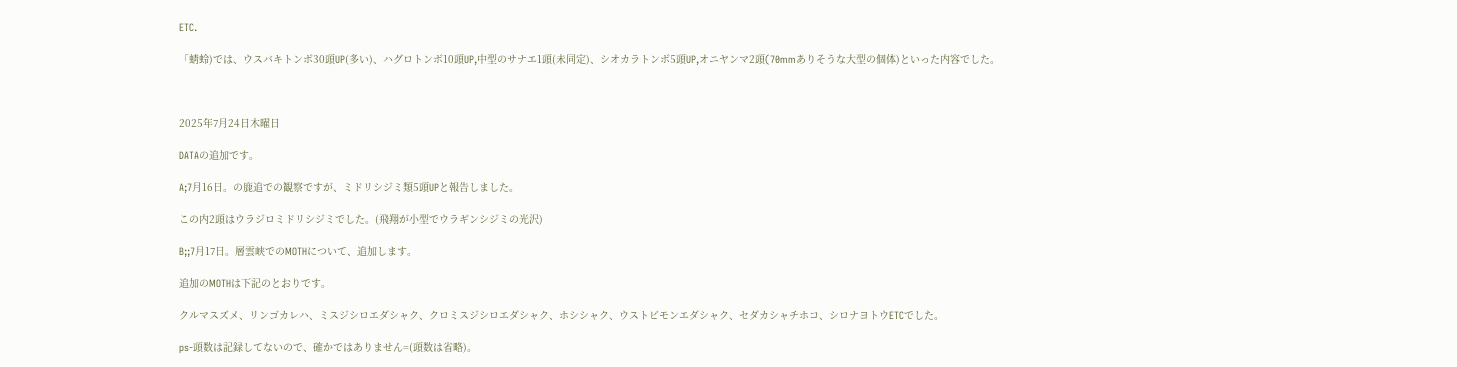ETC.

「蜻蛉)では、ウスバキトンボ30頭UP(多い)、ハグロトンボ10頭UP,中型のサナエ1頭(未同定)、シオカラトンボ5頭UP,オニヤンマ2頭(70mmありそうな大型の個体)といった内容でした。



2025年7月24日木曜日

DATAの追加です。

A;7月16日。の鹿追での観察ですが、ミドリシジミ類5頭UPと報告しました。

この内2頭はウラジロミドリシジミでした。(飛翔が小型でウラギンシジミの光沢)

B;;7月17日。層雲峡でのMOTHについて、追加します。

追加のMOTHは下記のとおりです。

クルマスズメ、リンゴカレハ、ミスジシロエダシャク、クロミスジシロエダシャク、ホシシャク、ウストビモンエダシャク、セダカシャチホコ、シロナヨトウETCでした。

ps-頭数は記録してないので、確かではありません=(頭数は省略)。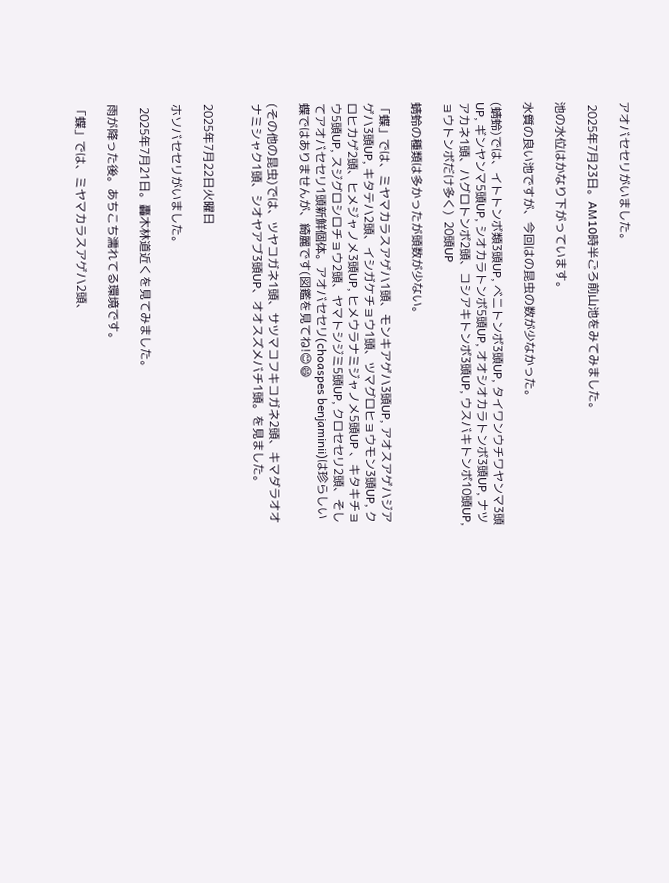アオバセセリがいました。

 2025年7月23日。AM10時半ごろ前山池をみてみました。

池の水位はかなり下がっています。

水質の良い池ですが、今回はの昆虫の数が少なかった。

(蜻蛉)では、イトトンボ類3頭UP, ベニトンボ3頭UP, タイワンウチワヤンマ3頭UP, ギンヤンマ5頭UP, シオカラトンボ5頭UP, オオシオカラトンボ3頭UP, ナツアカネ1頭、ハグロトンボ2頭、コシアキトンボ3頭UP, ウスバキトンボ10頭UP,ョウトンボだけ多く)  20頭UP

蜻蛉の種類は多かったが頭数が少ない。

「蝶」では、ミヤマカラスアゲハ1頭、モンキアゲハ3頭UP, アオスアゲハジアゲハ3頭UP, キタテハ2頭、イシガケチョウ1頭、ツマグロヒョウモン3頭UP, クロヒカゲ2頭、ヒメジャノメ3頭UP, ヒメウラナミジャノメ5頭UP 、キタキチョウ5頭UP, スジグロシロチョウ2頭、ヤマトシジミ5頭UP, クロセセリ2頭、そしてアオバセセリ1頭新鮮個体。アオバセセリ(choaspes benjaminii)は珍らしい蝶ではありませんが、綺麗です(図鑑を見てね!😊😄

(その他の昆虫)では、ツヤコガネ1頭、サツマコフキコガネ2頭、キマダラオオナミシャク1頭、シオヤアブ3頭UP、オオスズメバチ1頭。を見ました。


2025年7月22日火曜日

ホソバセセリがいました。

 2025年7月21日。轟木林道近くを見てみました。

雨が降った後。あちこち濡れてる環境です。

「蝶」では、ミヤマカラスアゲハ2頭、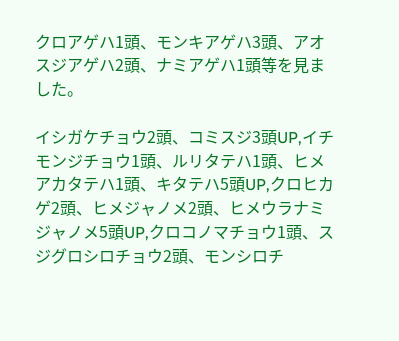クロアゲハ1頭、モンキアゲハ3頭、アオスジアゲハ2頭、ナミアゲハ1頭等を見ました。

イシガケチョウ2頭、コミスジ3頭UP,イチモンジチョウ1頭、ルリタテハ1頭、ヒメアカタテハ1頭、キタテハ5頭UP,クロヒカゲ2頭、ヒメジャノメ2頭、ヒメウラナミジャノメ5頭UP,クロコノマチョウ1頭、スジグロシロチョウ2頭、モンシロチ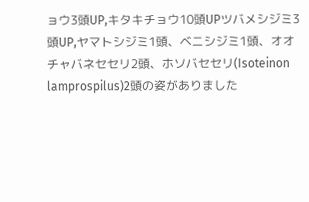ョウ3頭UP,キタキチョウ10頭UPツバメシジミ3頭UP,ヤマトシジミ1頭、ベニシジミ1頭、オオチャバネセセリ2頭、ホソバセセリ(Isoteinon lamprospilus)2頭の姿がありました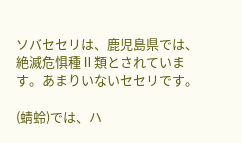ソバセセリは、鹿児島県では、絶滅危惧種Ⅱ類とされています。あまりいないセセリです。

(蜻蛉)では、ハ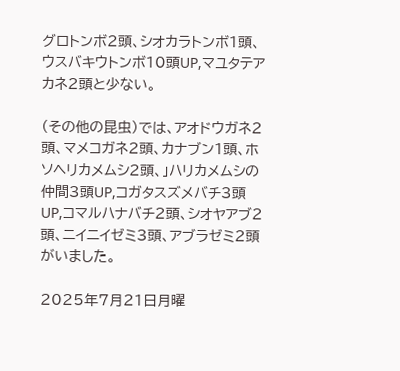グロトンボ2頭、シオカラトンボ1頭、ウスバキウトンボ10頭UP,マユタテアカネ2頭と少ない。

(その他の昆虫)では、アオドウガネ2頭、マメコガネ2頭、カナブン1頭、ホソヘリカメムシ2頭、」ハリカメムシの仲間3頭UP,コガタスズメバチ3頭UP,コマルハナバチ2頭、シオヤアブ2頭、ニイニイゼミ3頭、アブラゼミ2頭がいました。

2025年7月21日月曜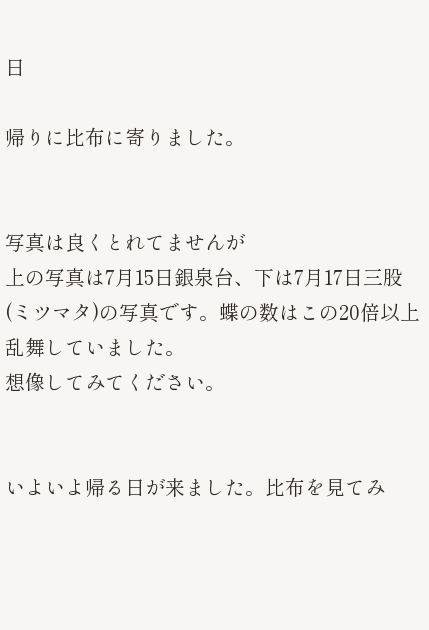日

帰りに比布に寄りました。


写真は良くとれてませんが
上の写真は7月15日銀泉台、下は7月17日三股(ミツマタ)の写真です。蝶の数はこの20倍以上乱舞していました。
想像してみてください。


いよいよ帰る日が来ました。比布を見てみ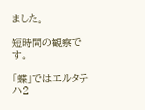ました。

短時間の観察です。

「蝶」ではエルタテハ2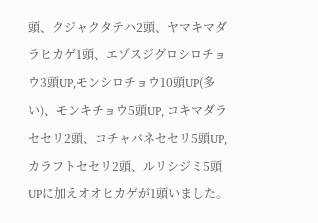頭、クジャクタテハ2頭、ヤマキマダラヒカゲ1頭、エゾスジグロシロチョウ3頭UP,モンシロチョウ10頭UP(多い)、モンキチョウ5頭UP, コキマダラセセリ2頭、コチャバネセセリ5頭UP, カラフトセセリ2頭、ルリシジミ5頭UPに加えオオヒカゲが1頭いました。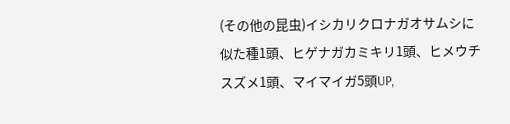(その他の昆虫)イシカリクロナガオサムシに似た種1頭、ヒゲナガカミキリ1頭、ヒメウチスズメ1頭、マイマイガ5頭UP,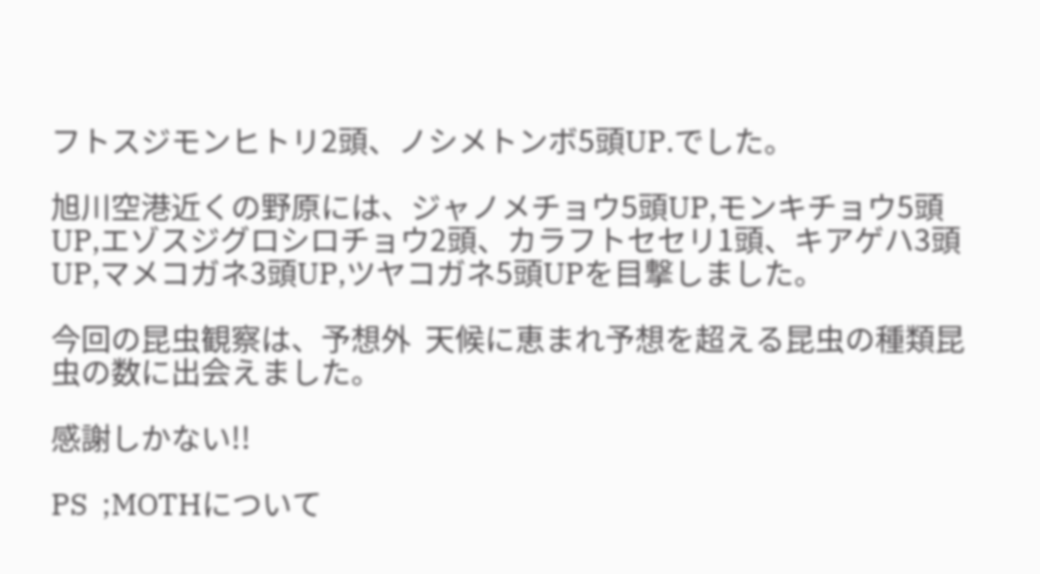フトスジモンヒトリ2頭、ノシメトンボ5頭UP.でした。

旭川空港近くの野原には、ジャノメチョウ5頭UP,モンキチョウ5頭UP,エゾスジグロシロチョウ2頭、カラフトセセリ1頭、キアゲハ3頭UP,マメコガネ3頭UP,ツヤコガネ5頭UPを目撃しました。

今回の昆虫観察は、予想外  天候に恵まれ予想を超える昆虫の種類昆虫の数に出会えました。

感謝しかない!!

PS  ;MOTHについて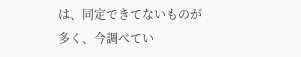は、同定できてないものが多く、今調べてい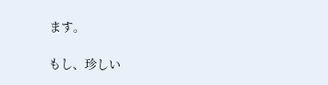ます。

もし、珍しい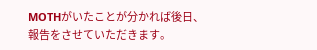MOTHがいたことが分かれば後日、報告をさせていただきます。